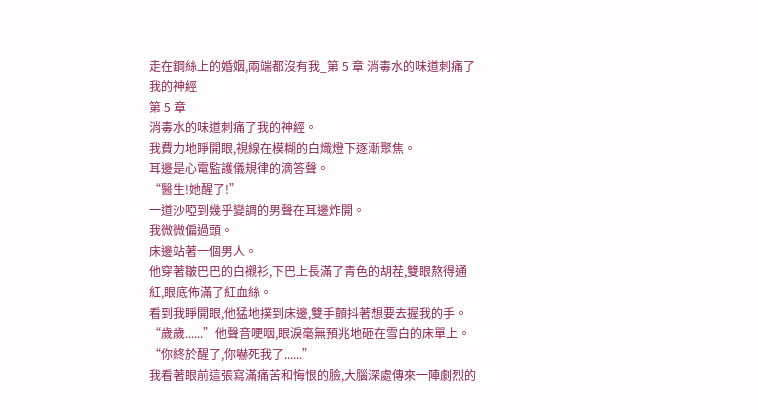走在鋼絲上的婚姻,兩端都沒有我_第 5 章 消毒水的味道刺痛了我的神經
第 5 章
消毒水的味道刺痛了我的神經。
我費力地睜開眼,視線在模糊的白熾燈下逐漸聚焦。
耳邊是心電監護儀規律的滴答聲。
“醫生!她醒了!”
一道沙啞到幾乎變調的男聲在耳邊炸開。
我微微偏過頭。
床邊站著一個男人。
他穿著皺巴巴的白襯衫,下巴上長滿了青色的胡茬,雙眼熬得通紅,眼底佈滿了紅血絲。
看到我睜開眼,他猛地撲到床邊,雙手顫抖著想要去握我的手。
“歲歲......”他聲音哽咽,眼淚毫無預兆地砸在雪白的床單上。
“你終於醒了,你嚇死我了......”
我看著眼前這張寫滿痛苦和悔恨的臉,大腦深處傳來一陣劇烈的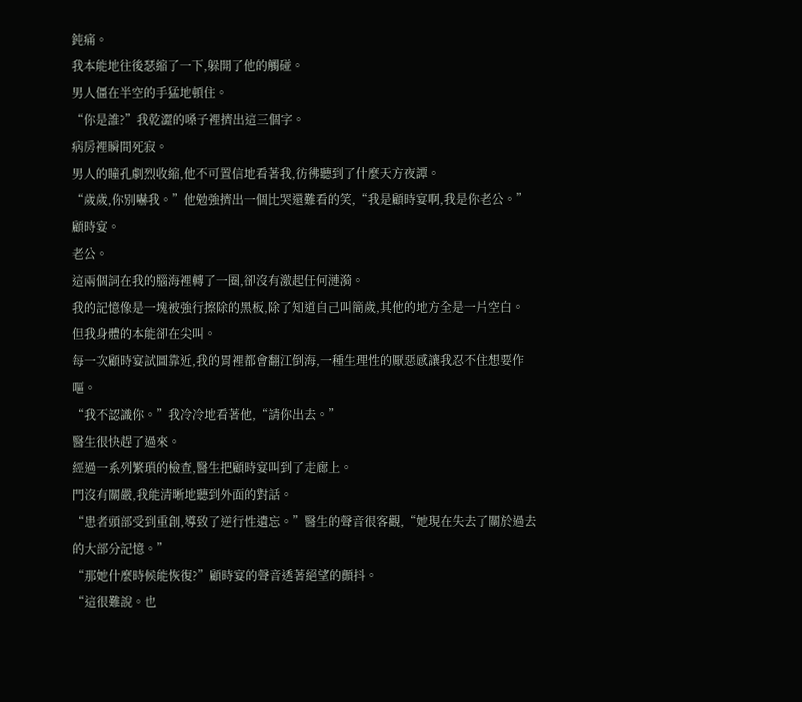鈍痛。
我本能地往後瑟縮了一下,躲開了他的觸碰。
男人僵在半空的手猛地頓住。
“你是誰?”我乾澀的嗓子裡擠出這三個字。
病房裡瞬間死寂。
男人的瞳孔劇烈收縮,他不可置信地看著我,彷彿聽到了什麼天方夜譚。
“歲歲,你別嚇我。”他勉強擠出一個比哭還難看的笑,“我是顧時宴啊,我是你老公。”
顧時宴。
老公。
這兩個詞在我的腦海裡轉了一圈,卻沒有激起任何漣漪。
我的記憶像是一塊被強行擦除的黑板,除了知道自己叫簡歲,其他的地方全是一片空白。
但我身體的本能卻在尖叫。
每一次顧時宴試圖靠近,我的胃裡都會翻江倒海,一種生理性的厭惡感讓我忍不住想要作嘔。
“我不認識你。”我冷冷地看著他,“請你出去。”
醫生很快趕了過來。
經過一系列繁瑣的檢查,醫生把顧時宴叫到了走廊上。
門沒有關嚴,我能清晰地聽到外面的對話。
“患者頭部受到重創,導致了逆行性遺忘。”醫生的聲音很客觀,“她現在失去了關於過去的大部分記憶。”
“那她什麼時候能恢復?”顧時宴的聲音透著絕望的顫抖。
“這很難說。也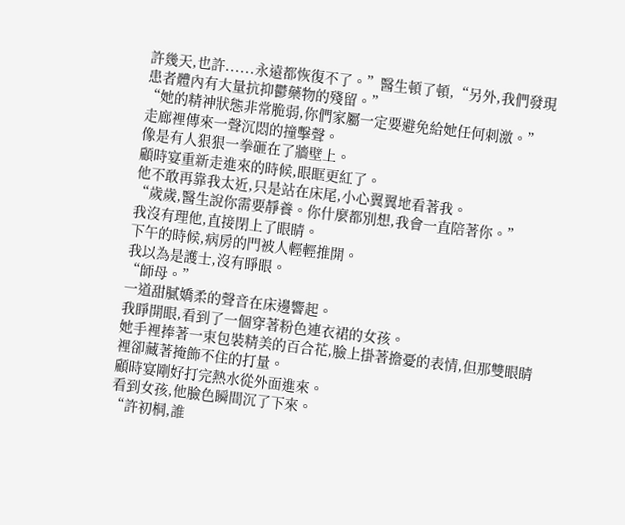許幾天,也許......永遠都恢復不了。”醫生頓了頓,“另外,我們發現患者體內有大量抗抑鬱藥物的殘留。”
“她的精神狀態非常脆弱,你們家屬一定要避免給她任何刺激。”
走廊裡傳來一聲沉悶的撞擊聲。
像是有人狠狠一拳砸在了牆壁上。
顧時宴重新走進來的時候,眼眶更紅了。
他不敢再靠我太近,只是站在床尾,小心翼翼地看著我。
“歲歲,醫生說你需要靜養。你什麼都別想,我會一直陪著你。”
我沒有理他,直接閉上了眼睛。
下午的時候,病房的門被人輕輕推開。
我以為是護士,沒有睜眼。
“師母。”
一道甜膩嬌柔的聲音在床邊響起。
我睜開眼,看到了一個穿著粉色連衣裙的女孩。
她手裡捧著一束包裝精美的百合花,臉上掛著擔憂的表情,但那雙眼睛裡卻藏著掩飾不住的打量。
顧時宴剛好打完熱水從外面進來。
看到女孩,他臉色瞬間沉了下來。
“許初桐,誰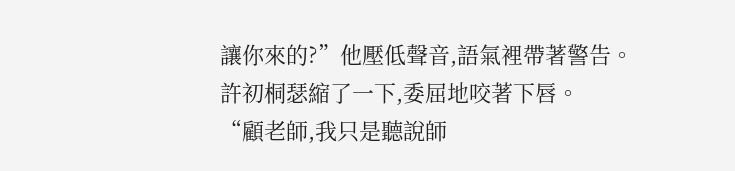讓你來的?”他壓低聲音,語氣裡帶著警告。
許初桐瑟縮了一下,委屈地咬著下唇。
“顧老師,我只是聽說師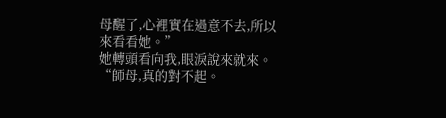母醒了,心裡實在過意不去,所以來看看她。”
她轉頭看向我,眼淚說來就來。
“師母,真的對不起。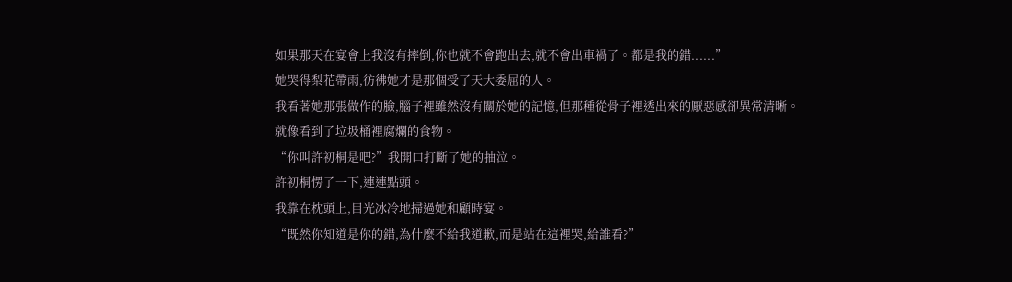如果那天在宴會上我沒有摔倒,你也就不會跑出去,就不會出車禍了。都是我的錯......”
她哭得梨花帶雨,彷彿她才是那個受了天大委屈的人。
我看著她那張做作的臉,腦子裡雖然沒有關於她的記憶,但那種從骨子裡透出來的厭惡感卻異常清晰。
就像看到了垃圾桶裡腐爛的食物。
“你叫許初桐是吧?”我開口打斷了她的抽泣。
許初桐愣了一下,連連點頭。
我靠在枕頭上,目光冰冷地掃過她和顧時宴。
“既然你知道是你的錯,為什麼不給我道歉,而是站在這裡哭,給誰看?”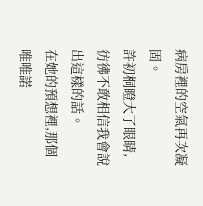病房裡的空氣再次凝固。
許初桐瞪大了眼睛,彷彿不敢相信我會說出這樣的話。
在她的預想裡,那個唯唯諾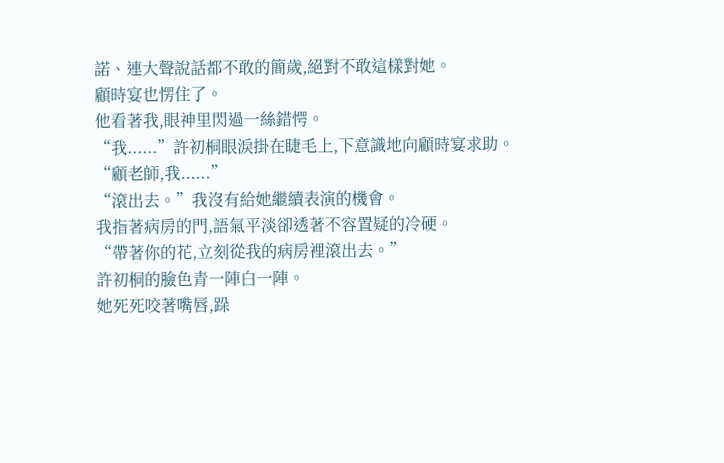諾、連大聲說話都不敢的簡歲,絕對不敢這樣對她。
顧時宴也愣住了。
他看著我,眼神里閃過一絲錯愕。
“我......”許初桐眼淚掛在睫毛上,下意識地向顧時宴求助。
“顧老師,我......”
“滾出去。”我沒有給她繼續表演的機會。
我指著病房的門,語氣平淡卻透著不容置疑的冷硬。
“帶著你的花,立刻從我的病房裡滾出去。”
許初桐的臉色青一陣白一陣。
她死死咬著嘴唇,跺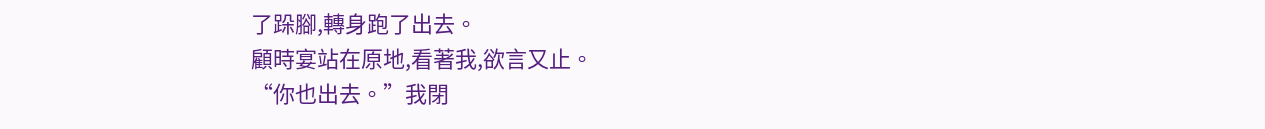了跺腳,轉身跑了出去。
顧時宴站在原地,看著我,欲言又止。
“你也出去。”我閉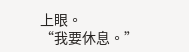上眼。
“我要休息。”